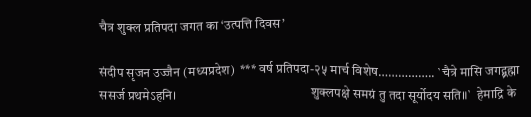चैत्र शुक्ल प्रतिपदा जगत का ‘उत्पत्ति दिवस’

संदीप सृजन उज्जैन (मध्यप्रदेश)  *** वर्ष प्रतिपदा-२५ मार्च विशेष…………….. `चैत्रे मासि जगद्ब्रह्मा ससर्ज प्रथमेऽहनि।                                           शुक्लपक्षे समग्रं तु तदा सूर्योदय सति॥`  हेमाद्रि के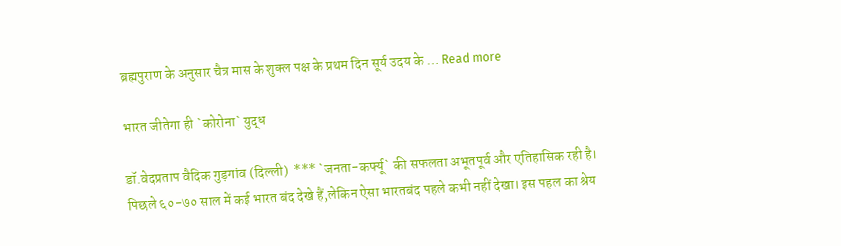ब्रह्मपुराण के अनुसार चैत्र मास के शुक्ल पक्ष के प्रथम दिन सूर्य उदय के … Read more

भारत जीतेगा ही `कोरोना` युद्ध

डॉ.वेदप्रताप वैदिक गुड़गांव (दिल्ली)  *** `जनता-कर्फ्यू` की सफलता अभूतपूर्व और एतिहासिक रही है। पिछले ६०-७० साल में कई भारत बंद देखे हैं,लेकिन ऐसा भारतबंद पहले कभी नहीं देखा। इस पहल का श्रेय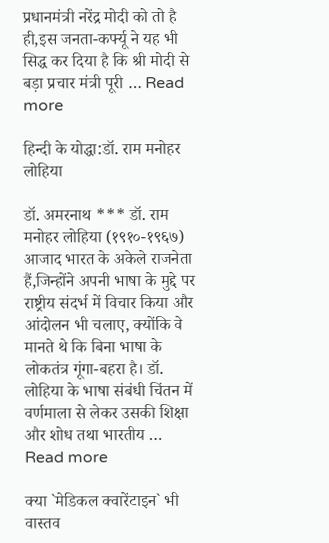प्रधानमंत्री नरेंद्र मोदी को तो है ही,इस जनता-कर्फ्यू ने यह भी सिद्ध कर दिया है कि श्री मोदी से बड़ा प्रचार मंत्री पूरी … Read more

हिन्दी के योद्धा:डॉ. राम मनोहर लोहिया

डॉ. अमरनाथ *** डॉ. राम मनोहर लोहिया (१९१०-१९६७) आजाद भारत के अकेले राजनेता हैं,जिन्होंने अपनी भाषा के मुद्दे पर राष्ट्रीय संदर्भ में विचार किया और आंदोलन भी चलाए, क्योंकि वे मानते थे कि बिना भाषा के लोकतंत्र गूंगा-बहरा है। डॉ. लोहिया के भाषा संबंधी चिंतन में वर्णमाला से लेकर उसकी शिक्षा और शोध तथा भारतीय … Read more

क्या `मेडिकल क्वारेंटाइन` भी वास्तव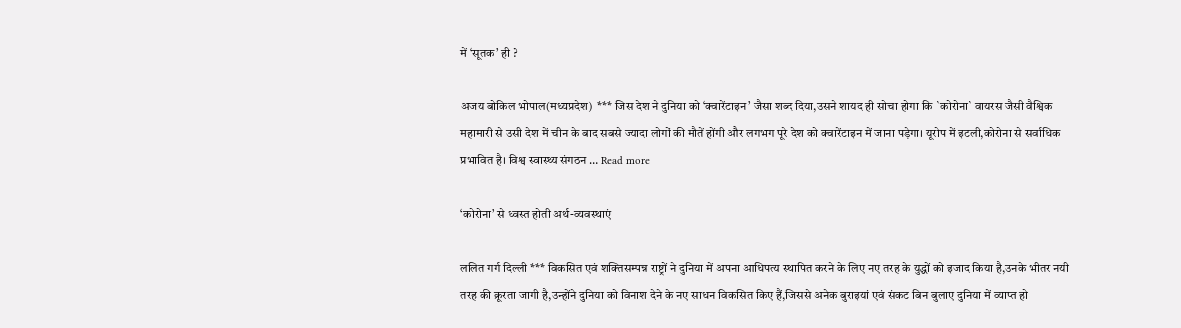में ‘सूतक’ ही ?

अजय बोकिल भोपाल(मध्यप्रदेश)  *** जिस देश ने दुनिया को ‘क्वारेंटाइन’ जैसा शब्द दिया,उसने शायद ही सोचा होगा कि `कोरोना` वायरस जैसी वैश्विक महामारी से उसी देश में चीन के बाद सबसे ज्यादा लोगों की मौतें होंगी और लगभग पूरे देश को क्वारेंटाइन में जाना पड़ेगा। यूरोप में इटली,कोरोना से सर्वाधिक प्रभावित है। विश्व स्वास्थ्य संगठन … Read more

‘कोरोना’ से ध्वस्त होती अर्थ-व्यवस्थाएं

ललित गर्ग दिल्ली *** विकसित एवं शक्तिसम्पन्न राष्ट्रों ने दुनिया में अपना आधिपत्य स्थापित करने के लिए नए तरह के युद्धों को इजाद किया है,उनके भीतर नयी तरह की क्रूरता जागी है,उन्होंने दुनिया को विनाश देने के नए साधन विकसित किए हैं,जिससे अनेक बुराइयां एवं संकट बिन बुलाए दुनिया में व्याप्त हो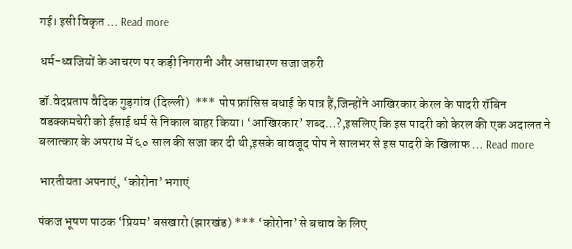गई। इसी विकृत … Read more

धर्म-ध्वजियों के आचरण पर कड़ी निगरानी और असाधारण सजा जरुरी

डॉ.वेदप्रताप वैदिक गुड़गांव (दिल्ली)  *** पोप फ्रांसिस बधाई के पात्र हैं,जिन्होंने आखिरकार केरल के पादरी रॉबिन वडक्कमचेरी को ईसाई धर्म से निकाल बाहर किया। ‘आखिरकार’ शब्द…?,इसलिए कि इस पादरी को केरल की एक अदालत ने बलात्कार के अपराध में ६० साल की सजा कर दी थी,इसके बावजूद पोप ने सालभर से इस पादरी के खिलाफ … Read more

भारतीयता अपनाएं, ‘कोरोना’ भगाएं

पंकज भूषण पाठक ‘प्रियम’ बसखारो(झारखंड) *** ‘कोरोना’ से बचाव के लिए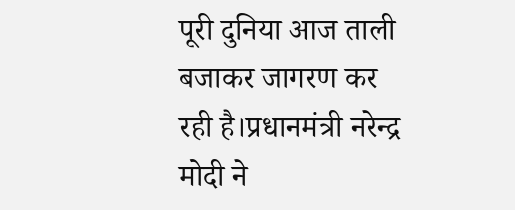पूरी दुनिया आज ताली बजाकर जागरण कर रही है।प्रधानमंत्री नरेन्द्र मोदी ने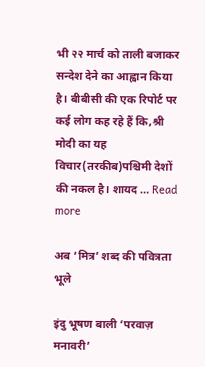भी २२ मार्च को ताली बजाकर सन्देश देने का आह्वान किया है। बीबीसी की एक रिपोर्ट पर कई लोग कह रहे हैं कि,श्री मोदी का यह विचार(तरकीब)पश्चिमी देशों की नकल है। शायद … Read more

अब ‘मित्र’ शब्द की पवित्रता भूले

इंदु भूषण बाली ‘परवाज़ मनावरी’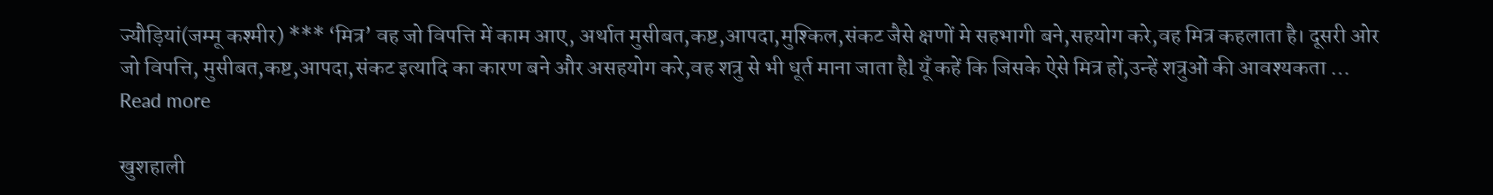ज्यौड़ियां(जम्मू कश्मीर) *** ‘मित्र’ वह जो विपत्ति में काम आए, अर्थात मुसीबत,कष्ट,आपदा,मुश्किल,संकट जैसे क्षणों मे सहभागी बने,सहयोग करे,वह मित्र कहलाता है। दूसरी ओर जो विपत्ति, मुसीबत,कष्ट,आपदा,संकट इत्यादि का कारण बने और असहयोग करे,वह शत्रु से भी धूर्त माना जाता हैl यूँ कहें कि जिसके ऐसे मित्र हों,उन्हें शत्रुओं की आवश्यकता … Read more

खुशहाली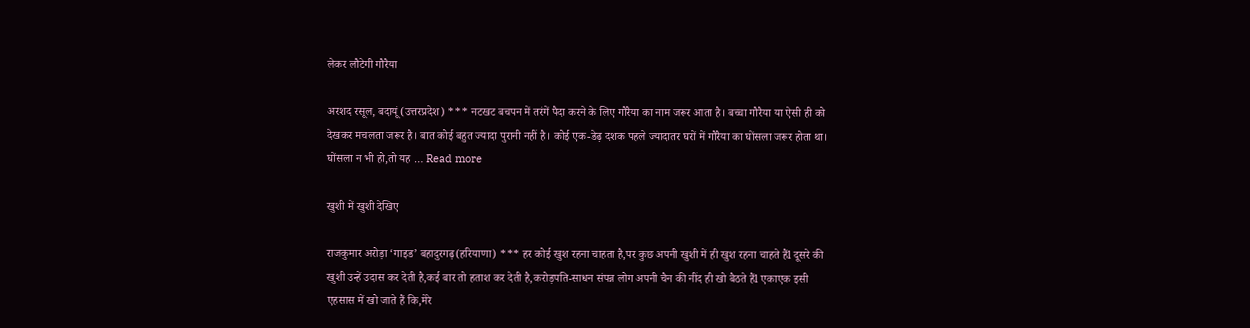लेकर लौटेगी गौरैया

अरशद रसूल, बदायूं (उत्तरप्रदेश) *** नटखट बचपन में तरंगें पैदा करने के लिए गौरैया का नाम जरूर आता है। बच्चा गौरैया या ऐसी ही को देखकर मचलता जरूर है। बात कोई बहुत ज्यादा पुरानी नहीं है। कोई एक-डेढ़ दशक पहले ज्यादातर घरों में गौरैया का घोंसला जरूर होता था। घोंसला न भी हो,तो यह … Read more

खुशी में खुशी देखिए

राजकुमार अरोड़ा ‘गाइड’ बहादुरगढ़(हरियाणा) *** हर कोई खुश रहना चाहता है,पर कुछ अपनी खुशी में ही खुश रहना चाहते हैंl दूसरे की खुशी उन्हें उदास कर देती है,कई बार तो हताश कर देती है,करोड़पति-साधन संपन्न लोग अपनी चैन की नींद ही खो बैठते हैंl एकाएक इसी एहसास में खो जाते हैं कि,मेरे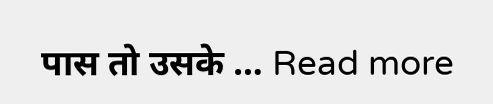पास तो उसके … Read more